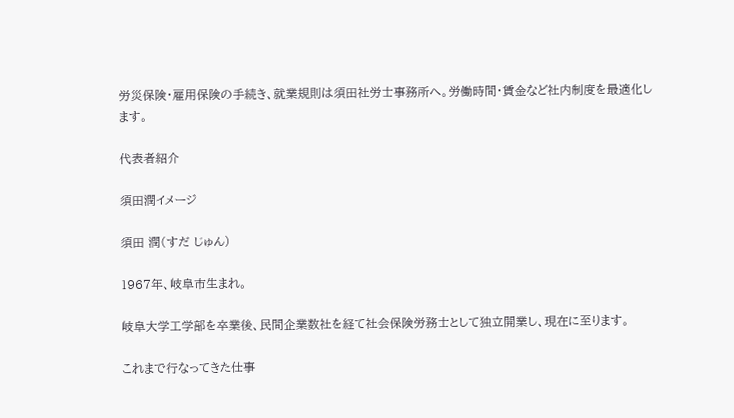労災保険・雇用保険の手続き、就業規則は須田社労士事務所へ。労働時間・賃金など社内制度を最適化します。

代表者紹介

須田潤イメージ

須田 潤(すだ じゅん)

1967年、岐阜市生まれ。

岐阜大学工学部を卒業後、民間企業数社を経て社会保険労務士として独立開業し、現在に至ります。

これまで行なってきた仕事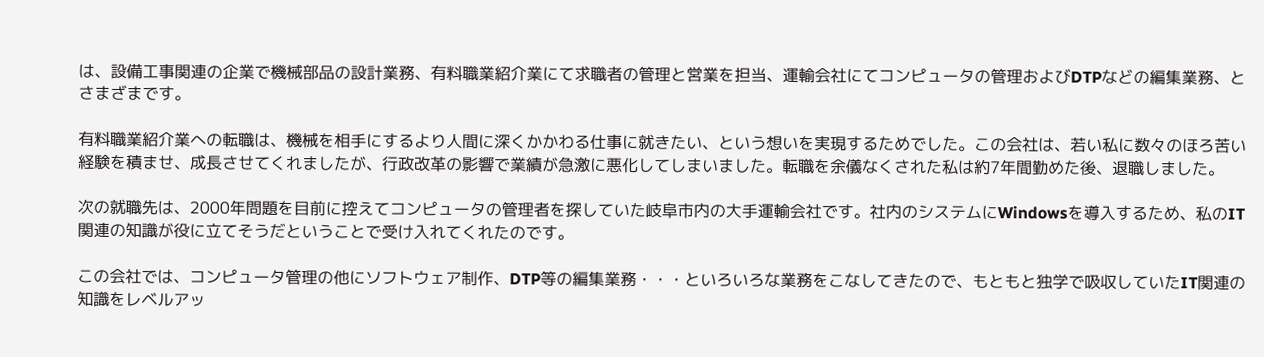は、設備工事関連の企業で機械部品の設計業務、有料職業紹介業にて求職者の管理と営業を担当、運輸会社にてコンピュータの管理およびDTPなどの編集業務、とさまざまです。

有料職業紹介業への転職は、機械を相手にするより人間に深くかかわる仕事に就きたい、という想いを実現するためでした。この会社は、若い私に数々のほろ苦い経験を積ませ、成長させてくれましたが、行政改革の影響で業績が急激に悪化してしまいました。転職を余儀なくされた私は約7年間勤めた後、退職しました。

次の就職先は、2000年問題を目前に控えてコンピュータの管理者を探していた岐阜市内の大手運輸会社です。社内のシステムにWindowsを導入するため、私のIT関連の知識が役に立てそうだということで受け入れてくれたのです。

この会社では、コンピュータ管理の他にソフトウェア制作、DTP等の編集業務・・・といろいろな業務をこなしてきたので、もともと独学で吸収していたIT関連の知識をレベルアッ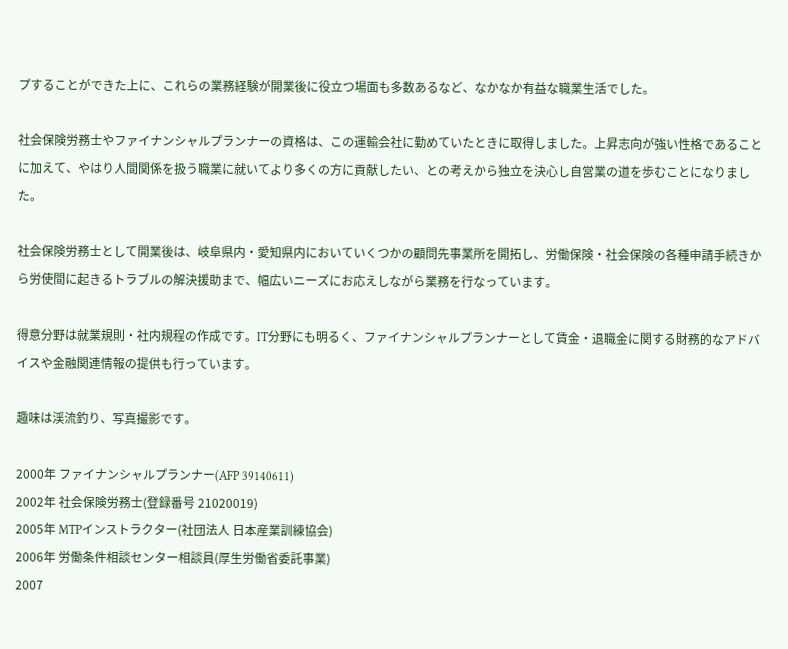プすることができた上に、これらの業務経験が開業後に役立つ場面も多数あるなど、なかなか有益な職業生活でした。

社会保険労務士やファイナンシャルプランナーの資格は、この運輸会社に勤めていたときに取得しました。上昇志向が強い性格であることに加えて、やはり人間関係を扱う職業に就いてより多くの方に貢献したい、との考えから独立を決心し自営業の道を歩むことになりました。

社会保険労務士として開業後は、岐阜県内・愛知県内においていくつかの顧問先事業所を開拓し、労働保険・社会保険の各種申請手続きから労使間に起きるトラブルの解決援助まで、幅広いニーズにお応えしながら業務を行なっています。

得意分野は就業規則・社内規程の作成です。IT分野にも明るく、ファイナンシャルプランナーとして賃金・退職金に関する財務的なアドバイスや金融関連情報の提供も行っています。

趣味は渓流釣り、写真撮影です。

2000年 ファイナンシャルプランナー(AFP 39140611)
2002年 社会保険労務士(登録番号 21020019)
2005年 MTPインストラクター(社団法人 日本産業訓練協会)
2006年 労働条件相談センター相談員(厚生労働省委託事業)
2007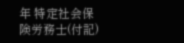年 特定社会保険労務士(付記)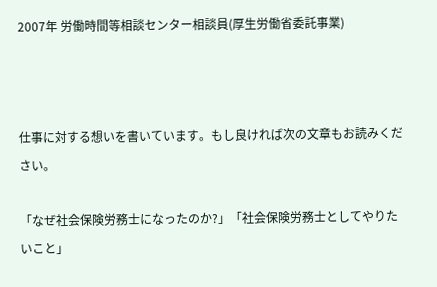2007年 労働時間等相談センター相談員(厚生労働省委託事業)



仕事に対する想いを書いています。もし良ければ次の文章もお読みください。

「なぜ社会保険労務士になったのか?」「社会保険労務士としてやりたいこと」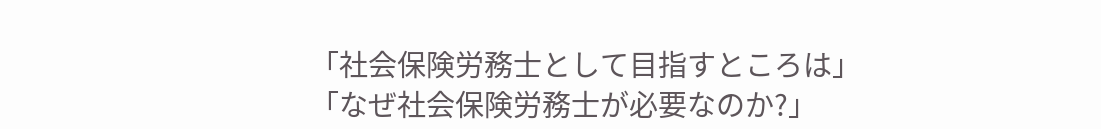「社会保険労務士として目指すところは」「なぜ社会保険労務士が必要なのか?」